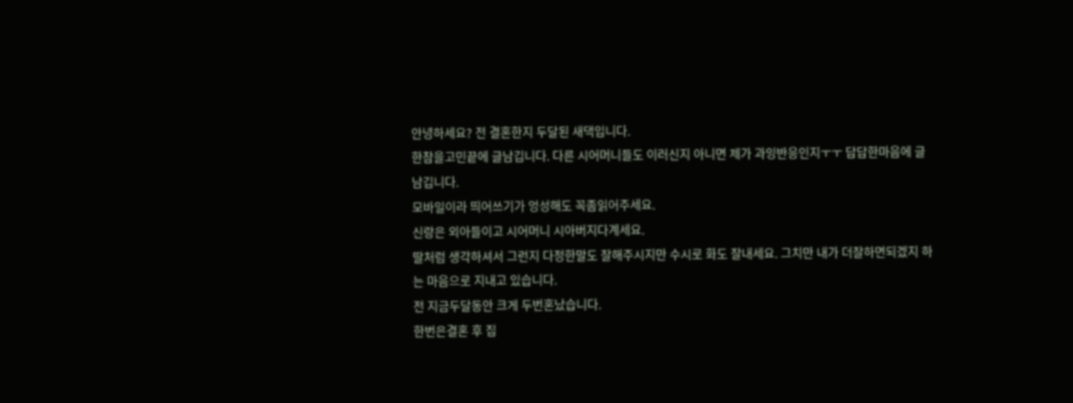안녕하세요? 전 결혼한지 두달된 새댁입니다.
한참을고민끝에 글남깁니다. 다른 시어머니들도 이러신지 아니면 제가 과잉반응인지ㅜㅜ 답답한마음에 글남깁니다.
모바일이라 띄어쓰기가 엉성해도 꼭좀읽어주세요.
신랑은 외아들이고 시어머니 시아버지다계세요.
딸처럼 생각하셔서 그런지 다정한말도 잘해주시지만 수시로 화도 잘내세요. 그치만 내가 더잘하면되겠지 하는 마음으로 지내고 있습니다.
전 지금두달동안 크게 두번혼났습니다.
한번은결혼 후 집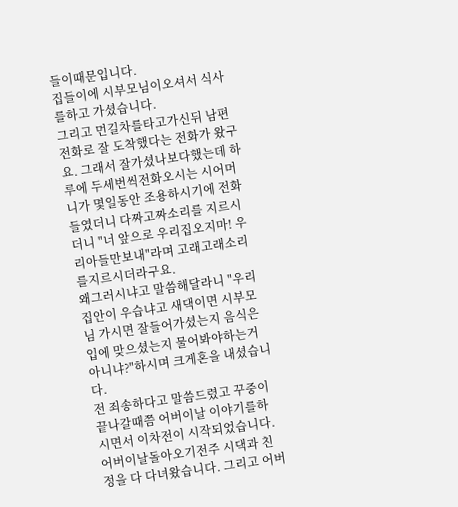들이때문입니다.
집들이에 시부모님이오셔서 식사를하고 가셨습니다.
그리고 먼길차를타고가신뒤 남편전화로 잘 도착했다는 전화가 왔구요. 그래서 잘가셨나보다했는데 하루에 두세번씩전화오시는 시어머니가 몇일동안 조용하시기에 전화들였더니 다짜고짜소리를 지르시더니 "너 앞으로 우리집오지마! 우리아들만보내"라며 고래고래소리를지르시더라구요.
왜그러시냐고 말씀해달라니 "우리집안이 우습냐고 새댁이면 시부모님 가시면 잘들어가셨는지 음식은 입에 맞으셨는지 물어봐야하는거아니냐?"하시며 크게혼을 내셨습니다.
전 죄송하다고 말씀드렸고 꾸중이 끝나갈때쯤 어버이날 이야기를하시면서 이차전이 시작되었습니다. 어버이날돌아오기전주 시댁과 친정을 다 다녀왔습니다. 그리고 어버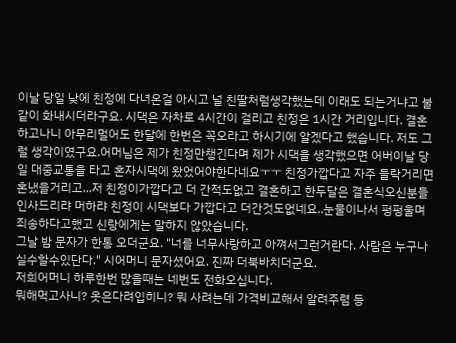이날 당일 낮에 친정에 다녀온걸 아시고 널 친딸처럼생각했는데 이래도 되는거냐고 불같이 화내시더라구요. 시댁은 자차로 4시간이 걸리고 친정은 1시간 거리입니다. 결혼하고나니 아무리멀어도 한달에 한번은 꼭오라고 하시기에 알겠다고 했습니다. 저도 그럴 생각이였구요.어머님은 제가 친정만챙긴다며 제가 시댁을 생각했으면 어버이날 당일 대중교통을 타고 혼자시댁에 왔었어야한다네요ㅜㅜ 친정가깝다고 자주 들락거리면혼냈을거리고...저 친정이가깝다고 더 간적도없고 결혼하고 한두달은 결혼식오신분들 인사드리랴 머하랴 친정이 시댁보다 가깝다고 더간것도없네요..눈물이나서 펑펑울며 죄송하다고했고 신랑에게는 말하지 않았습니다.
그날 밤 문자가 한통 오더군요. "너를 너무사랑하고 아껴서그런거란다. 사람은 누구나실수할수있단다." 시어머니 문자셨어요. 진짜 더북바치더군요.
저희어머니 하루한번 많을때는 네번도 전화오십니다.
뭐해먹고사니? 옷은다려입히니? 뭐 사려는데 가격비교해서 알려주렴 등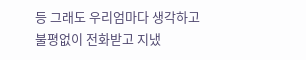등 그래도 우리엄마다 생각하고 불평없이 전화받고 지냈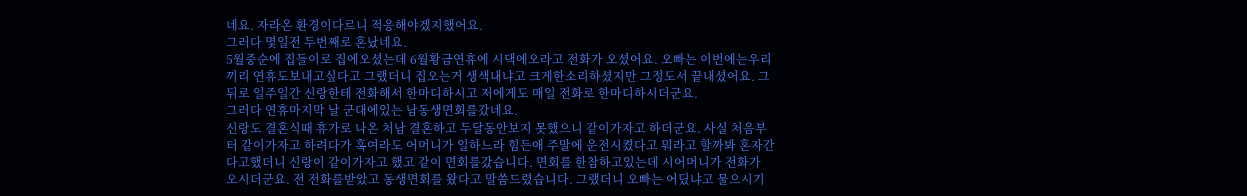네요. 자라온 환경이다르니 적응해야겠지했어요.
그러다 몇일전 두번째로 혼났네요.
5월중순에 집들이로 집에오셨는데 6월황금연휴에 시댁에오라고 전화가 오셨어요. 오빠는 이번에는우리끼리 연휴도보내고싶다고 그랬더니 집오는거 생색내냐고 크게한소리하셨지만 그정도서 끝내셨어요. 그 뒤로 일주일간 신랑한테 전화해서 한마디하시고 저에게도 매일 전화로 한마디하시더군요.
그러다 연휴마지막 날 군대에있는 남동생면회를갔네요.
신랑도 결혼식때 휴가로 나온 처남 결혼하고 두달동안보지 못했으니 같이가자고 하더군요. 사실 처음부터 같이가자고 하려다가 혹여라도 어머니가 일하느라 힘든애 주말에 운전시켰다고 뭐라고 할까봐 혼자간다고했더니 신랑이 같이가자고 했고 같이 면회를갔습니다. 면회를 한참하고있는데 시어머니가 전화가 오시더군요. 전 전화를받았고 동생면회를 왔다고 말씀드렸습니다. 그랬더니 오빠는 어딨냐고 물으시기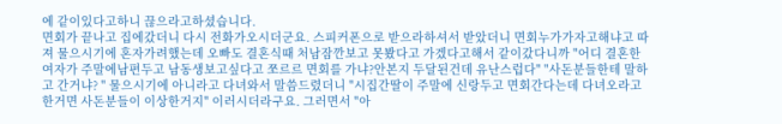에 같이있다고하니 끊으라고하셨습니다.
면회가 끝나고 집에갔더니 다시 전화가오시더군요. 스피커폰으로 받으라하셔서 받았더니 면회누가가자고해냐고 따져 물으시기에 혼자가려했는데 오빠도 결혼식때 처남잠깐보고 못봤다고 가겠다고해서 같이갔다니까 "어디 결혼한 여자가 주말에남편두고 남동생보고싶다고 쪼르르 면회를 가냐?안본지 두달된건데 유난스럽다" "사돈분들한테 말하고 간거냐? " 물으시기에 아니라고 다녀와서 말씀드렸더니 "시집간딸이 주말에 신랑두고 면회간다는데 다녀오라고한거면 사돈분들이 이상한거지" 이러시더라구요. 그러면서 "아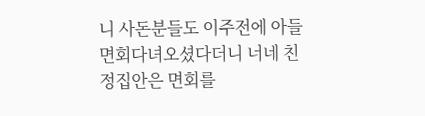니 사돈분들도 이주전에 아들면회다녀오셨다더니 너네 친정집안은 면회를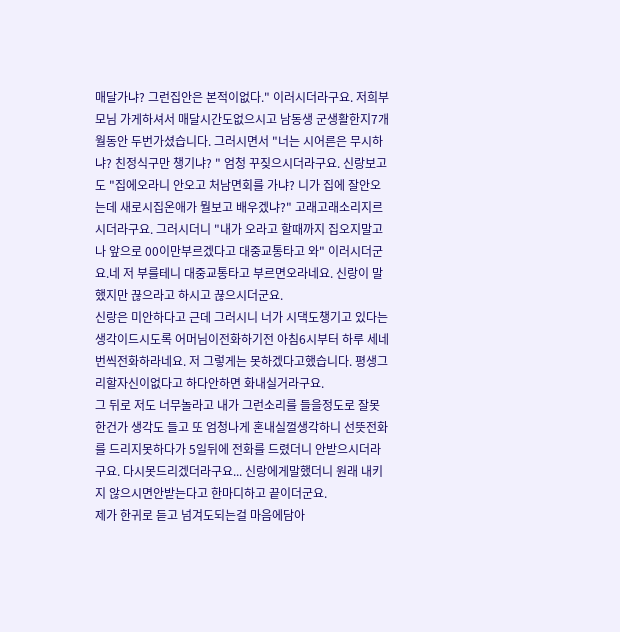매달가냐? 그런집안은 본적이없다." 이러시더라구요. 저희부모님 가게하셔서 매달시간도없으시고 남동생 군생활한지7개월동안 두번가셨습니다. 그러시면서 "너는 시어른은 무시하냐? 친정식구만 챙기냐? " 엄청 꾸짖으시더라구요. 신랑보고도 "집에오라니 안오고 처남면회를 가냐? 니가 집에 잘안오는데 새로시집온애가 뭘보고 배우겠냐?" 고래고래소리지르시더라구요. 그러시더니 "내가 오라고 할때까지 집오지말고 나 앞으로 00이만부르겠다고 대중교통타고 와" 이러시더군요.네 저 부를테니 대중교통타고 부르면오라네요. 신랑이 말했지만 끊으라고 하시고 끊으시더군요.
신랑은 미안하다고 근데 그러시니 너가 시댁도챙기고 있다는 생각이드시도록 어머님이전화하기전 아침6시부터 하루 세네번씩전화하라네요. 저 그렇게는 못하겠다고했습니다. 평생그리할자신이없다고 하다안하면 화내실거라구요.
그 뒤로 저도 너무놀라고 내가 그런소리를 들을정도로 잘못한건가 생각도 들고 또 엄청나게 혼내실껄생각하니 선뜻전화를 드리지못하다가 5일뒤에 전화를 드렸더니 안받으시더라구요. 다시못드리겠더라구요... 신랑에게말했더니 원래 내키지 않으시면안받는다고 한마디하고 끝이더군요.
제가 한귀로 듣고 넘겨도되는걸 마음에담아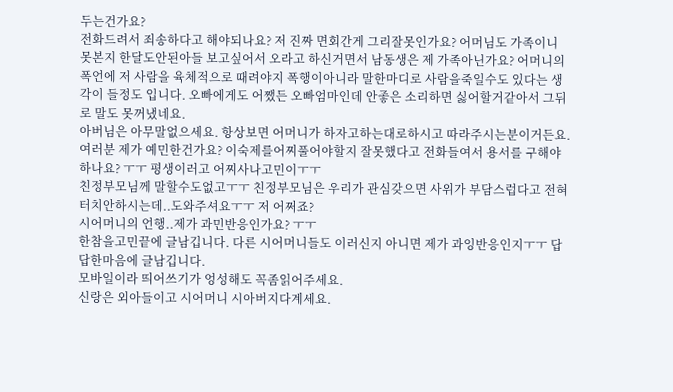두는건가요?
전화드려서 죄송하다고 해야되나요? 저 진짜 면회간게 그리잘못인가요? 어머님도 가족이니 못본지 한달도안된아들 보고싶어서 오라고 하신거면서 남동생은 제 가족아닌가요? 어머니의 폭언에 저 사람을 육체적으로 때려야지 폭행이아니라 말한마디로 사람을죽일수도 있다는 생각이 들정도 입니다. 오빠에게도 어쨌든 오빠엄마인데 안좋은 소리하면 싫어할거같아서 그뒤로 말도 못꺼냈네요.
아버님은 아무말없으세요. 항상보면 어머니가 하자고하는대로하시고 따라주시는분이거든요. 여러분 제가 예민한건가요? 이숙제를어찌풀어야할지 잘못했다고 전화들여서 용서를 구해야하나요? ㅜㅜ 평생이러고 어찌사나고민이ㅜㅜ
친정부모님께 말할수도없고ㅜㅜ 친정부모님은 우리가 관심갖으면 사위가 부담스럽다고 전혀 터치안하시는데..도와주셔요ㅜㅜ 저 어쩌죠?
시어머니의 언행..제가 과민반응인가요? ㅜㅜ
한참을고민끝에 글남깁니다. 다른 시어머니들도 이러신지 아니면 제가 과잉반응인지ㅜㅜ 답답한마음에 글남깁니다.
모바일이라 띄어쓰기가 엉성해도 꼭좀읽어주세요.
신랑은 외아들이고 시어머니 시아버지다계세요.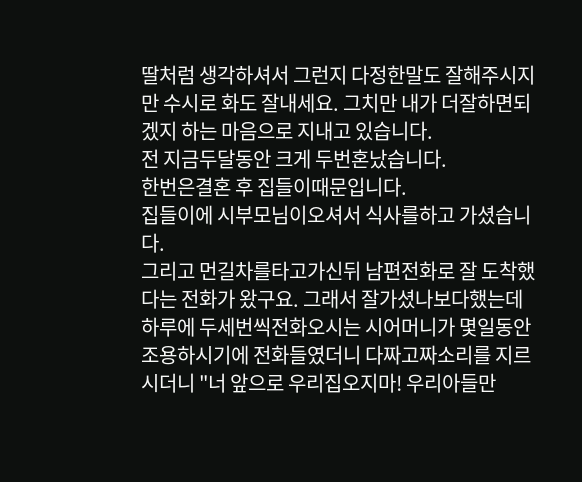딸처럼 생각하셔서 그런지 다정한말도 잘해주시지만 수시로 화도 잘내세요. 그치만 내가 더잘하면되겠지 하는 마음으로 지내고 있습니다.
전 지금두달동안 크게 두번혼났습니다.
한번은결혼 후 집들이때문입니다.
집들이에 시부모님이오셔서 식사를하고 가셨습니다.
그리고 먼길차를타고가신뒤 남편전화로 잘 도착했다는 전화가 왔구요. 그래서 잘가셨나보다했는데 하루에 두세번씩전화오시는 시어머니가 몇일동안 조용하시기에 전화들였더니 다짜고짜소리를 지르시더니 "너 앞으로 우리집오지마! 우리아들만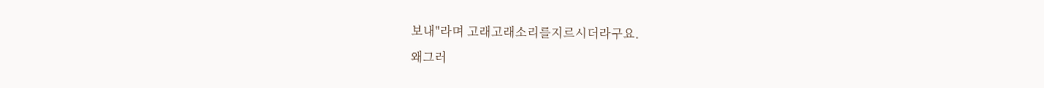보내"라며 고래고래소리를지르시더라구요.
왜그러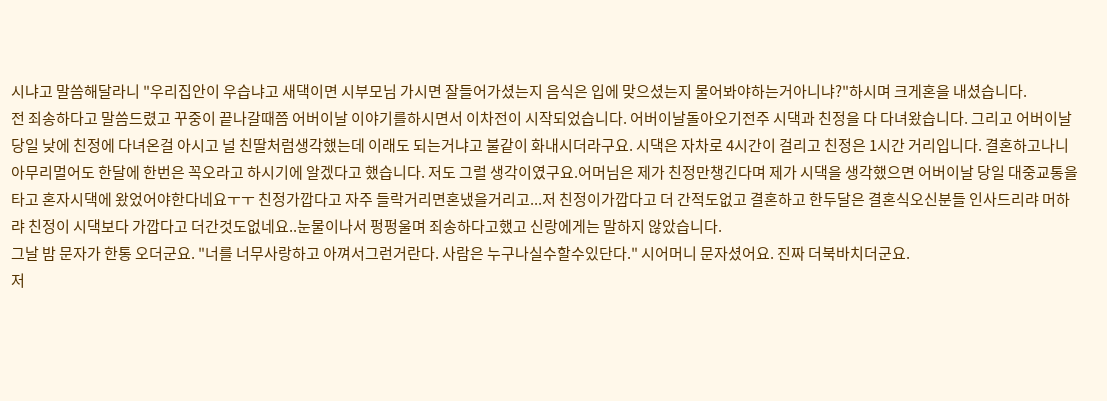시냐고 말씀해달라니 "우리집안이 우습냐고 새댁이면 시부모님 가시면 잘들어가셨는지 음식은 입에 맞으셨는지 물어봐야하는거아니냐?"하시며 크게혼을 내셨습니다.
전 죄송하다고 말씀드렸고 꾸중이 끝나갈때쯤 어버이날 이야기를하시면서 이차전이 시작되었습니다. 어버이날돌아오기전주 시댁과 친정을 다 다녀왔습니다. 그리고 어버이날 당일 낮에 친정에 다녀온걸 아시고 널 친딸처럼생각했는데 이래도 되는거냐고 불같이 화내시더라구요. 시댁은 자차로 4시간이 걸리고 친정은 1시간 거리입니다. 결혼하고나니 아무리멀어도 한달에 한번은 꼭오라고 하시기에 알겠다고 했습니다. 저도 그럴 생각이였구요.어머님은 제가 친정만챙긴다며 제가 시댁을 생각했으면 어버이날 당일 대중교통을 타고 혼자시댁에 왔었어야한다네요ㅜㅜ 친정가깝다고 자주 들락거리면혼냈을거리고...저 친정이가깝다고 더 간적도없고 결혼하고 한두달은 결혼식오신분들 인사드리랴 머하랴 친정이 시댁보다 가깝다고 더간것도없네요..눈물이나서 펑펑울며 죄송하다고했고 신랑에게는 말하지 않았습니다.
그날 밤 문자가 한통 오더군요. "너를 너무사랑하고 아껴서그런거란다. 사람은 누구나실수할수있단다." 시어머니 문자셨어요. 진짜 더북바치더군요.
저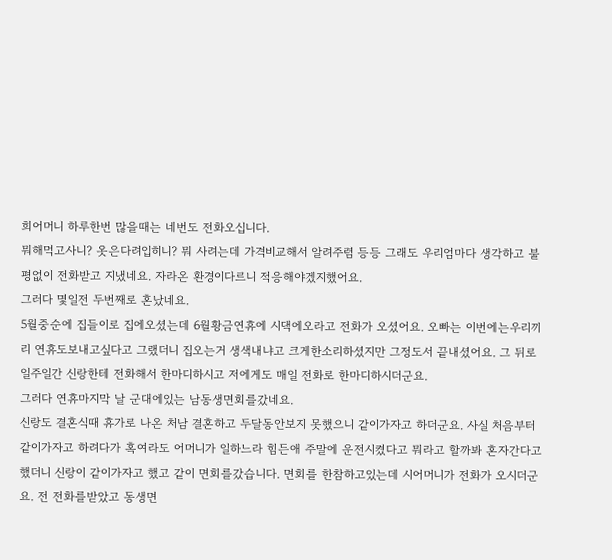희어머니 하루한번 많을때는 네번도 전화오십니다.
뭐해먹고사니? 옷은다려입히니? 뭐 사려는데 가격비교해서 알려주렴 등등 그래도 우리엄마다 생각하고 불평없이 전화받고 지냈네요. 자라온 환경이다르니 적응해야겠지했어요.
그러다 몇일전 두번째로 혼났네요.
5월중순에 집들이로 집에오셨는데 6월황금연휴에 시댁에오라고 전화가 오셨어요. 오빠는 이번에는우리끼리 연휴도보내고싶다고 그랬더니 집오는거 생색내냐고 크게한소리하셨지만 그정도서 끝내셨어요. 그 뒤로 일주일간 신랑한테 전화해서 한마디하시고 저에게도 매일 전화로 한마디하시더군요.
그러다 연휴마지막 날 군대에있는 남동생면회를갔네요.
신랑도 결혼식때 휴가로 나온 처남 결혼하고 두달동안보지 못했으니 같이가자고 하더군요. 사실 처음부터 같이가자고 하려다가 혹여라도 어머니가 일하느라 힘든애 주말에 운전시켰다고 뭐라고 할까봐 혼자간다고했더니 신랑이 같이가자고 했고 같이 면회를갔습니다. 면회를 한참하고있는데 시어머니가 전화가 오시더군요. 전 전화를받았고 동생면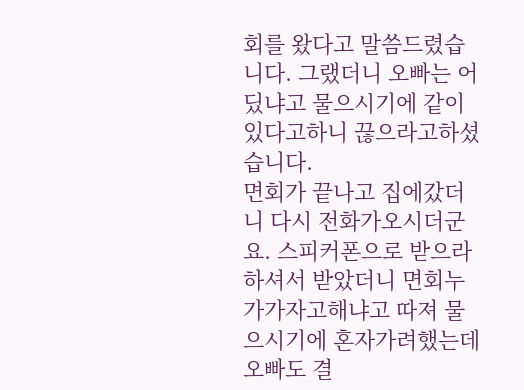회를 왔다고 말씀드렸습니다. 그랬더니 오빠는 어딨냐고 물으시기에 같이있다고하니 끊으라고하셨습니다.
면회가 끝나고 집에갔더니 다시 전화가오시더군요. 스피커폰으로 받으라하셔서 받았더니 면회누가가자고해냐고 따져 물으시기에 혼자가려했는데 오빠도 결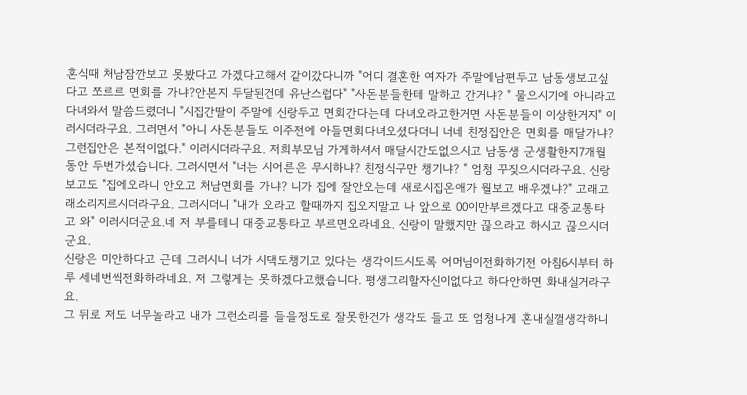혼식때 처남잠깐보고 못봤다고 가겠다고해서 같이갔다니까 "어디 결혼한 여자가 주말에남편두고 남동생보고싶다고 쪼르르 면회를 가냐?안본지 두달된건데 유난스럽다" "사돈분들한테 말하고 간거냐? " 물으시기에 아니라고 다녀와서 말씀드렸더니 "시집간딸이 주말에 신랑두고 면회간다는데 다녀오라고한거면 사돈분들이 이상한거지" 이러시더라구요. 그러면서 "아니 사돈분들도 이주전에 아들면회다녀오셨다더니 너네 친정집안은 면회를 매달가냐? 그런집안은 본적이없다." 이러시더라구요. 저희부모님 가게하셔서 매달시간도없으시고 남동생 군생활한지7개월동안 두번가셨습니다. 그러시면서 "너는 시어른은 무시하냐? 친정식구만 챙기냐? " 엄청 꾸짖으시더라구요. 신랑보고도 "집에오라니 안오고 처남면회를 가냐? 니가 집에 잘안오는데 새로시집온애가 뭘보고 배우겠냐?" 고래고래소리지르시더라구요. 그러시더니 "내가 오라고 할때까지 집오지말고 나 앞으로 00이만부르겠다고 대중교통타고 와" 이러시더군요.네 저 부를테니 대중교통타고 부르면오라네요. 신랑이 말했지만 끊으라고 하시고 끊으시더군요.
신랑은 미안하다고 근데 그러시니 너가 시댁도챙기고 있다는 생각이드시도록 어머님이전화하기전 아침6시부터 하루 세네번씩전화하라네요. 저 그렇게는 못하겠다고했습니다. 평생그리할자신이없다고 하다안하면 화내실거라구요.
그 뒤로 저도 너무놀라고 내가 그런소리를 들을정도로 잘못한건가 생각도 들고 또 엄청나게 혼내실껄생각하니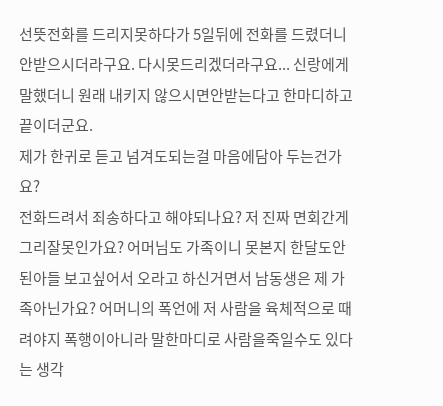선뜻전화를 드리지못하다가 5일뒤에 전화를 드렸더니 안받으시더라구요. 다시못드리겠더라구요... 신랑에게말했더니 원래 내키지 않으시면안받는다고 한마디하고 끝이더군요.
제가 한귀로 듣고 넘겨도되는걸 마음에담아 두는건가요?
전화드려서 죄송하다고 해야되나요? 저 진짜 면회간게 그리잘못인가요? 어머님도 가족이니 못본지 한달도안된아들 보고싶어서 오라고 하신거면서 남동생은 제 가족아닌가요? 어머니의 폭언에 저 사람을 육체적으로 때려야지 폭행이아니라 말한마디로 사람을죽일수도 있다는 생각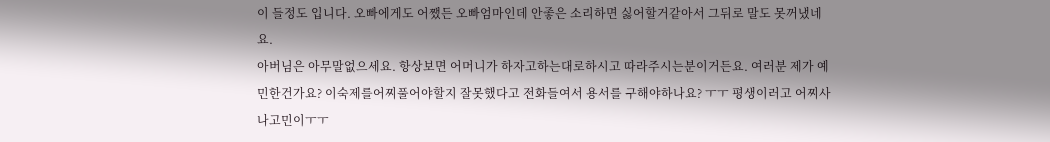이 들정도 입니다. 오빠에게도 어쨌든 오빠엄마인데 안좋은 소리하면 싫어할거같아서 그뒤로 말도 못꺼냈네요.
아버님은 아무말없으세요. 항상보면 어머니가 하자고하는대로하시고 따라주시는분이거든요. 여러분 제가 예민한건가요? 이숙제를어찌풀어야할지 잘못했다고 전화들여서 용서를 구해야하나요? ㅜㅜ 평생이러고 어찌사나고민이ㅜㅜ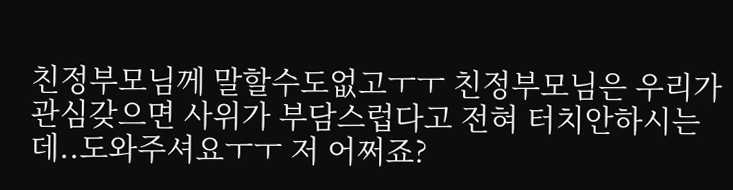친정부모님께 말할수도없고ㅜㅜ 친정부모님은 우리가 관심갖으면 사위가 부담스럽다고 전혀 터치안하시는데..도와주셔요ㅜㅜ 저 어쩌죠?